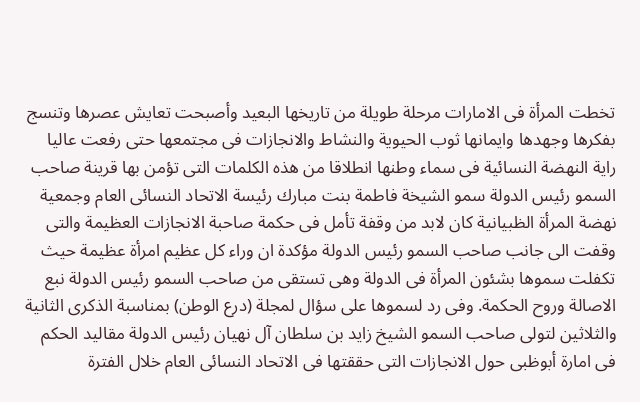تخطت المرأة فى الامارات مرحلة طويلة من تاريخها البعيد وأصبحت تعايش عصرها وتنسج بفكرها وجهدها وايمانها ثوب الحيوية والنشاط والانجازات فى مجتمعها حتى رفعت عاليا راية النهضة النسائية فى سماء وطنها انطلاقا من هذه الكلمات التى تؤمن بها قرينة صاحب السمو رئيس الدولة سمو الشيخة فاطمة بنت مبارك رئيسة الاتحاد النسائى العام وجمعية نهضة المرأة الظبيانية كان لابد من وقفة تأمل فى حكمة صاحبة الانجازات العظيمة والتى وقفت الى جانب صاحب السمو رئيس الدولة مؤكدة ان وراء كل عظيم امرأة عظيمة حيث تكفلت سموها بشئون المرأة فى الدولة وهى تستقى من صاحب السمو رئيس الدولة نبع الاصالة وروح الحكمة. وفى رد لسموها على سؤال لمجلة (درع الوطن) بمناسبة الذكرى الثانية والثلاثين لتولى صاحب السمو الشيخ زايد بن سلطان آل نهيان رئيس الدولة مقاليد الحكم فى امارة أبوظبى حول الانجازات التى حققتها فى الاتحاد النسائى العام خلال الفترة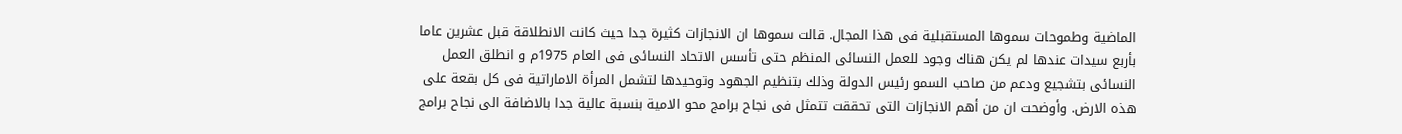الماضية وطموحات سموها المستقبلية فى هذا المجال. قالت سموها ان الانجازات كثيرة جدا حيث كانت الانطلاقة قبل عشرين عاما بأربع سيدات عندها لم يكن هناك وجود للعمل النسائى المنظم حتى تأسس الاتحاد النسائى فى العام 1975م و انطلق العمل النسائى بتشجيع ودعم من صاحب السمو رئيس الدولة وذلك بتنظيم الجهود وتوحيدها لتشمل المرأة الاماراتية فى كل بقعة على هذه الارض. وأوضحت ان من أهم الانجازات التى تحققت تتمثل فى نجاح برامج محو الامية بنسبة عالية جدا بالاضافة الى نجاح برامج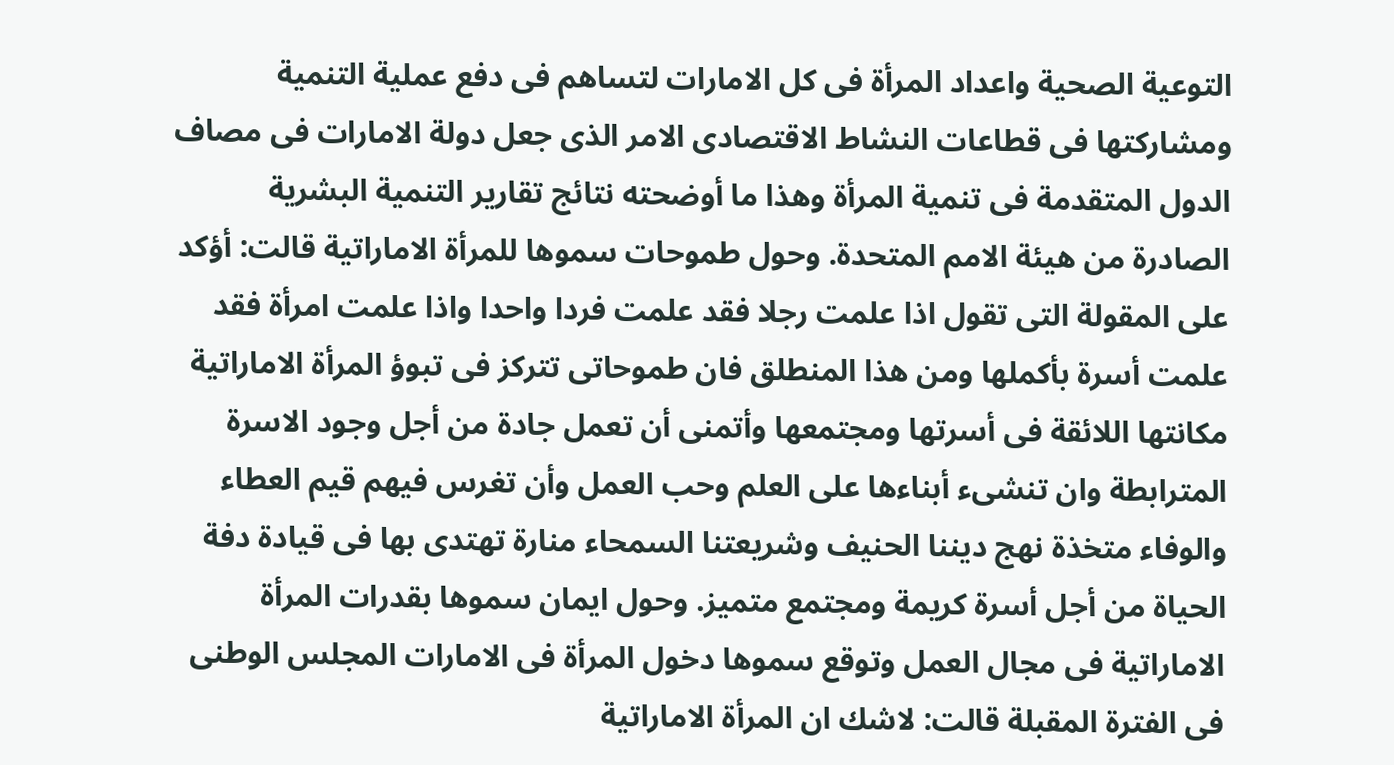التوعية الصحية واعداد المرأة فى كل الامارات لتساهم فى دفع عملية التنمية ومشاركتها فى قطاعات النشاط الاقتصادى الامر الذى جعل دولة الامارات فى مصاف الدول المتقدمة فى تنمية المرأة وهذا ما أوضحته نتائج تقارير التنمية البشرية الصادرة من هيئة الامم المتحدة. وحول طموحات سموها للمرأة الاماراتية قالت: أؤكد على المقولة التى تقول اذا علمت رجلا فقد علمت فردا واحدا واذا علمت امرأة فقد علمت أسرة بأكملها ومن هذا المنطلق فان طموحاتى تتركز فى تبوؤ المرأة الاماراتية مكانتها اللائقة فى أسرتها ومجتمعها وأتمنى أن تعمل جادة من أجل وجود الاسرة المترابطة وان تنشىء أبناءها على العلم وحب العمل وأن تغرس فيهم قيم العطاء والوفاء متخذة نهج ديننا الحنيف وشريعتنا السمحاء منارة تهتدى بها فى قيادة دفة الحياة من أجل أسرة كريمة ومجتمع متميز. وحول ايمان سموها بقدرات المرأة الاماراتية فى مجال العمل وتوقع سموها دخول المرأة فى الامارات المجلس الوطنى فى الفترة المقبلة قالت: لاشك ان المرأة الاماراتية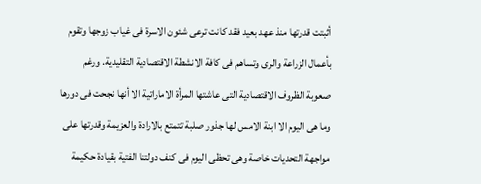أثبتت قدرتها منذ عهد بعيد فقد كانت ترعى شئون الاسرة فى غياب زوجها وتقوم بأعمال الزراعة والرى وتساهم فى كافة الانشطة الاقتصادية التقليدية. ورغم صعوبة الظروف الاقتصادية التى عاشتها المرأة الاماراتية الا أنها نجحت فى دورها وما هى اليوم الا ابنة الامس لها جذور صلبة تتمتع بالارادة والعزيمة وقدرتها على مواجهة التحديات خاصة وهى تحظى اليوم فى كنف دولتنا الفتية بقيادة حكيمة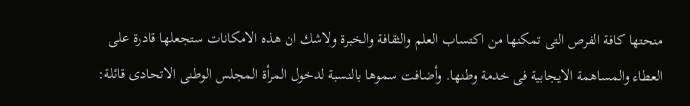منحتها كافة الفرص التى تمكنها من اكتساب العلم والثقافة والخبرة ولاشك ان هذه الامكانات ستجعلها قادرة على العطاء والمساهمة الايجابية فى خدمة وطنها. وأضافت سموها بالنسبة لدخول المرأة المجلس الوطنى الاتحادى قائلة: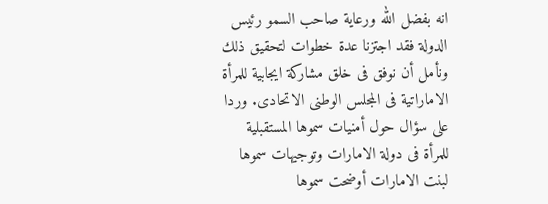انه بفضل الله ورعاية صاحب السمو رئيس الدولة فقد اجتزنا عدة خطوات لتحقيق ذلك ونأمل أن نوفق فى خلق مشاركة ايجابية للمرأة الاماراتية فى المجلس الوطنى الاتحادى. وردا على سؤال حول أمنيات سموها المستقبلية للمرأة فى دولة الامارات وتوجيهات سموها لبنت الامارات أوضحت سموها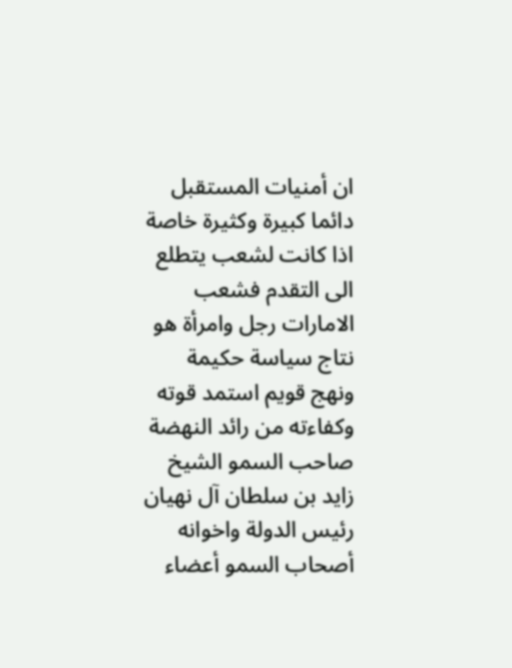ان أمنيات المستقبل دائما كبيرة وكثيرة خاصة اذا كانت لشعب يتطلع الى التقدم فشعب الامارات رجل وامرأة هو نتاج سياسة حكيمة ونهج قويم استمد قوته وكفاءته من رائد النهضة صاحب السمو الشيخ زايد بن سلطان آل نهيان رئيس الدولة واخوانه أصحاب السمو أعضاء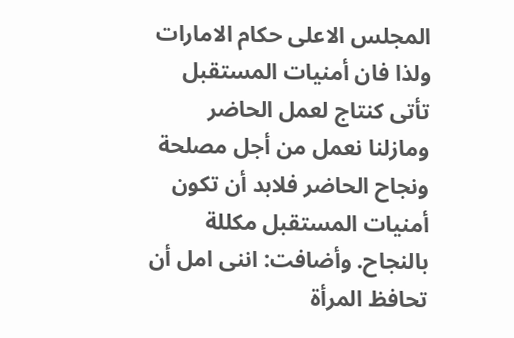المجلس الاعلى حكام الامارات ولذا فان أمنيات المستقبل تأتى كنتاج لعمل الحاضر ومازلنا نعمل من أجل مصلحة ونجاح الحاضر فلابد أن تكون أمنيات المستقبل مكللة بالنجاح. وأضافت: اننى امل أن تحافظ المرأة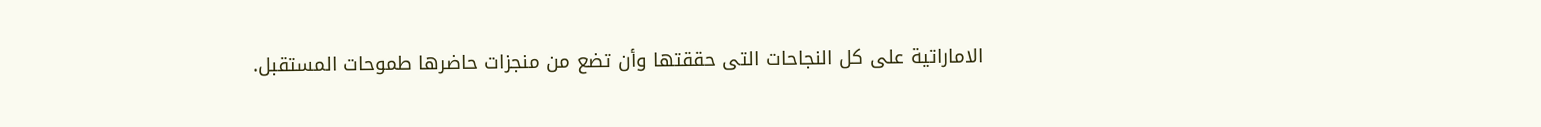الاماراتية على كل النجاحات التى حققتها وأن تضع من منجزات حاضرها طموحات المستقبل.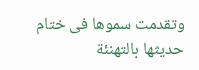وتقدمت سموها فى ختام حديثها بالتهنئة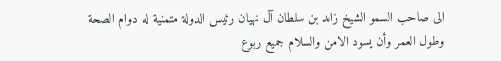الى صاحب السمو الشيخ زاىد بن سلطان آل نهيان رئيس الدولة متمنية له دوام الصحة وطول العمر وأن يسود الامن والسلام جميع ربوع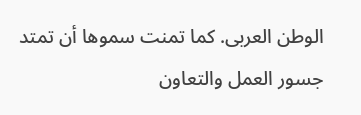الوطن العربى. كما تمنت سموها أن تمتد جسور العمل والتعاون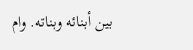بين أبنائه وبناته. وام